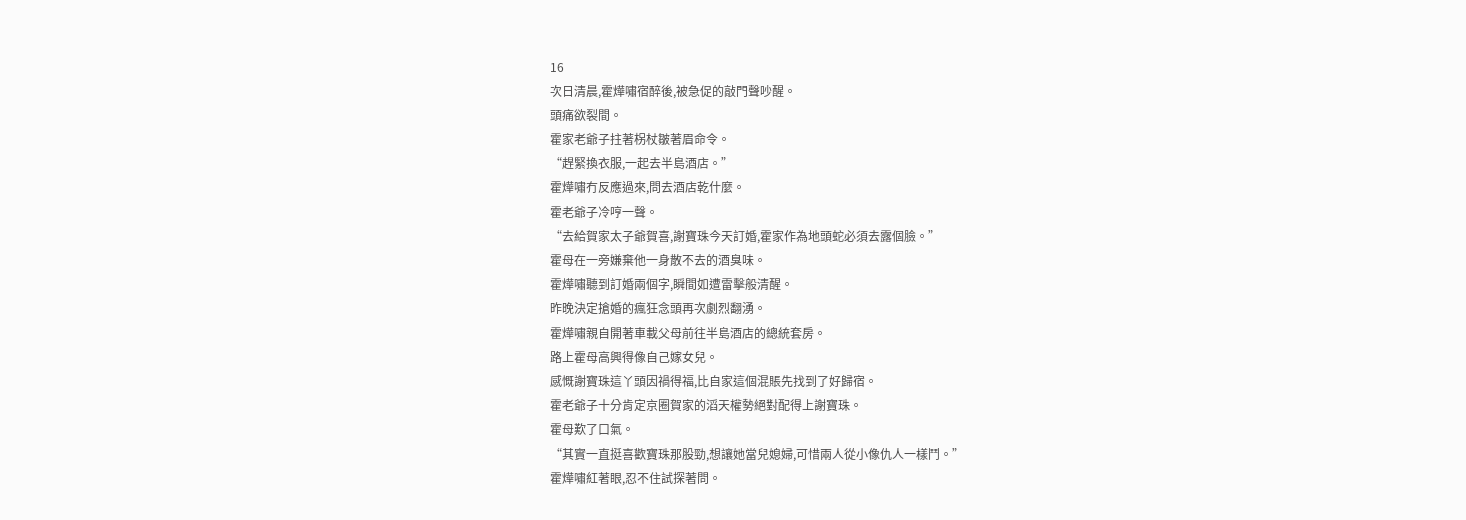16
次日清晨,霍燁嘯宿醉後,被急促的敲門聲吵醒。
頭痛欲裂間。
霍家老爺子拄著柺杖皺著眉命令。
“趕緊換衣服,一起去半島酒店。”
霍燁嘯冇反應過來,問去酒店乾什麼。
霍老爺子冷哼一聲。
“去給賀家太子爺賀喜,謝寶珠今天訂婚,霍家作為地頭蛇必須去露個臉。”
霍母在一旁嫌棄他一身散不去的酒臭味。
霍燁嘯聽到訂婚兩個字,瞬間如遭雷擊般清醒。
昨晚決定搶婚的瘋狂念頭再次劇烈翻湧。
霍燁嘯親自開著車載父母前往半島酒店的總統套房。
路上霍母高興得像自己嫁女兒。
感慨謝寶珠這丫頭因禍得福,比自家這個混賬先找到了好歸宿。
霍老爺子十分肯定京圈賀家的滔天權勢絕對配得上謝寶珠。
霍母歎了口氣。
“其實一直挺喜歡寶珠那股勁,想讓她當兒媳婦,可惜兩人從小像仇人一樣鬥。”
霍燁嘯紅著眼,忍不住試探著問。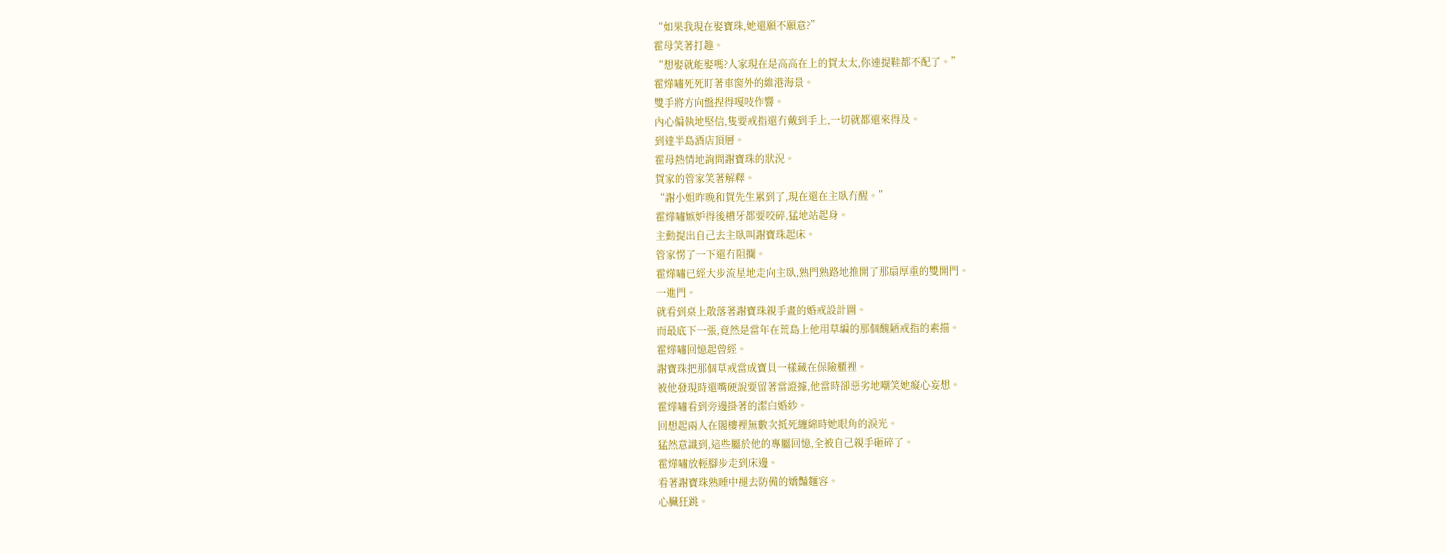“如果我現在娶寶珠,她還願不願意?”
霍母笑著打趣。
“想娶就能娶嗎?人家現在是高高在上的賀太太,你連提鞋都不配了。”
霍燁嘯死死盯著車窗外的維港海景。
雙手將方向盤捏得嘎吱作響。
內心偏執地堅信,隻要戒指還冇戴到手上,一切就都還來得及。
到達半島酒店頂層。
霍母熱情地詢問謝寶珠的狀況。
賀家的管家笑著解釋。
“謝小姐昨晚和賀先生累到了,現在還在主臥冇醒。”
霍燁嘯嫉妒得後槽牙都要咬碎,猛地站起身。
主動提出自己去主臥叫謝寶珠起床。
管家愣了一下還冇阻攔。
霍燁嘯已經大步流星地走向主臥,熟門熟路地推開了那扇厚重的雙開門。
一進門。
就看到桌上散落著謝寶珠親手畫的婚戒設計圖。
而最底下一張,竟然是當年在荒島上他用草編的那個醜陋戒指的素描。
霍燁嘯回憶起曾經。
謝寶珠把那個草戒當成寶貝一樣藏在保險櫃裡。
被他發現時還嘴硬說要留著當證據,他當時卻惡劣地嘲笑她癡心妄想。
霍燁嘯看到旁邊掛著的潔白婚紗。
回想起兩人在閣樓裡無數次抵死纏綿時她眼角的淚光。
猛然意識到,這些屬於他的專屬回憶,全被自己親手砸碎了。
霍燁嘯放輕腳步走到床邊。
看著謝寶珠熟睡中褪去防備的嬌豔麵容。
心臟狂跳。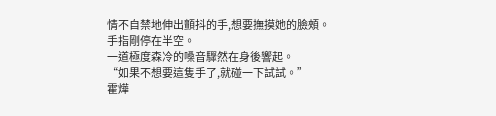情不自禁地伸出顫抖的手,想要撫摸她的臉頰。
手指剛停在半空。
一道極度森冷的嗓音驟然在身後響起。
“如果不想要這隻手了,就碰一下試試。”
霍燁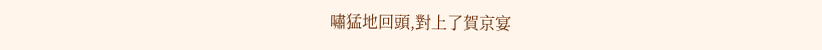嘯猛地回頭,對上了賀京宴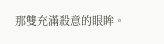那雙充滿殺意的眼眸。